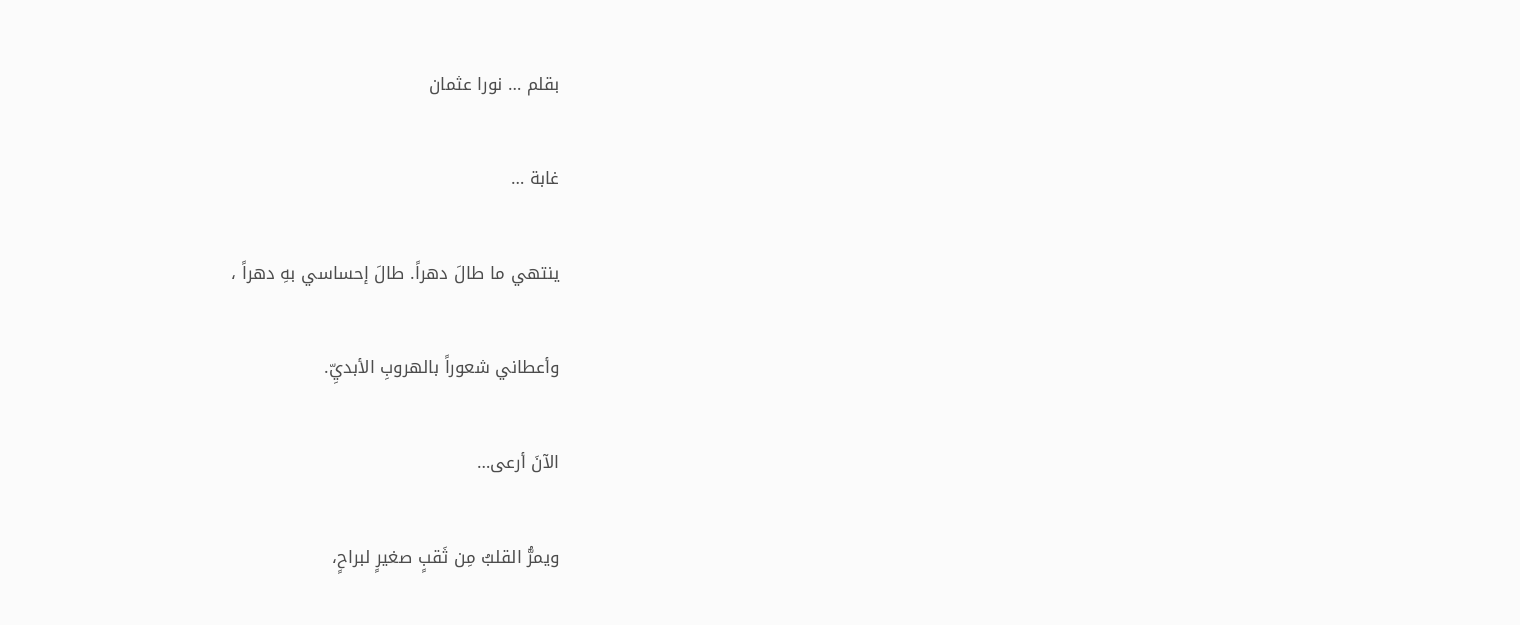بقلم … نورا عثمان

غابة …

ينتهي ما طالَ دهراً. طالَ إحساسي بهِ دهراً ،

وأعطاني شعوراً بالهروبِ الأبديِّ.

الآنَ أرعى…

ويمرُّ القلبُ مِن ثَقبٍ صغيرٍ لبراحٍ،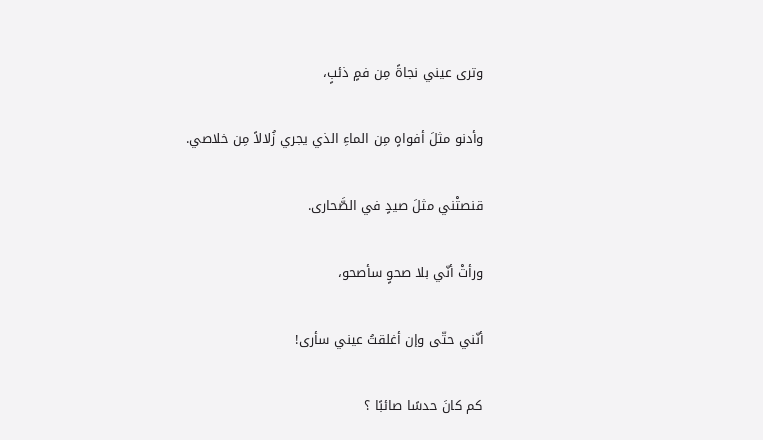وترى عيني نجاةً مِن فمٍ ذئبٍ،

وأدنو مثلَ أفواهٍ مِن الماءِ الذي يجري زُلالاً مِن خلاصي.

قنصتْني مثلَ صيدٍ في الصَّحارى.

ورأتْ أنّي بلا صحوٍ سأصحو،

أنّني حتّى وإن أغلقتُ عيني سأرى!

كم كانَ حدسًا صائبًا ؟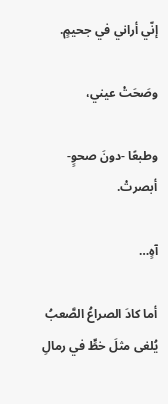إنّي أراني في جحيمٍ.

وصَحَتْ عيني،

وطبعًا -دونَ صحوٍ- أبصرتْ.

آهٍ…

أما كادَ الصراعُ الصَّعبُ يُلغى مثلَ خطٍّ في رمالِ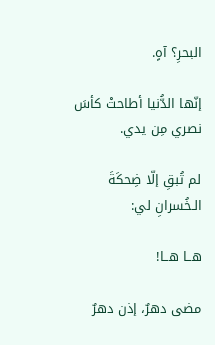البحرِ؟ آهٍ.

إنّها الدُّنيا أطاحتْ كأسَ نصري مِن يدي.

لم تُبقِ إلّا ضِحكَةَ الـخُسرانِ لي:

هــا هــا!

مضى دهرٌ، إذن دهرٌ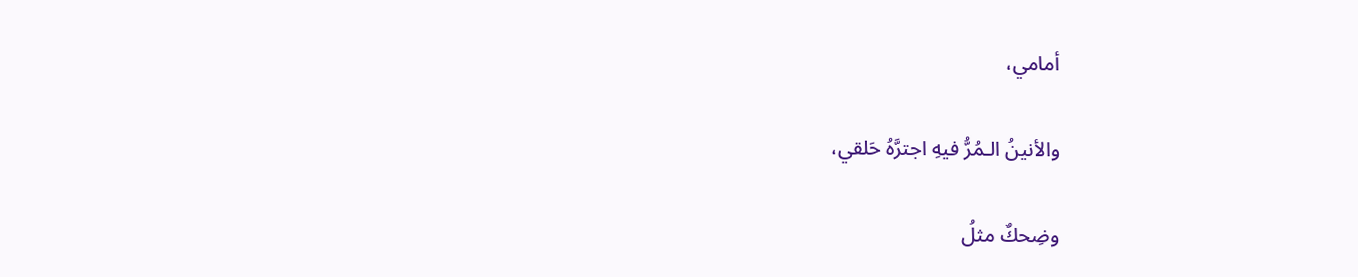أمامي،

والأنينُ الـمُرُّ فيهِ اجترَّهُ حَلقي،

وضِحكٌ مثلُ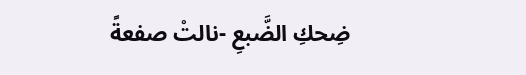ضِحكِ الضَّبعِ -نالتْ صفعةً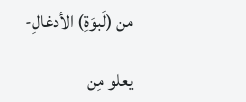من (لَبوَةِ) الأدغالِ-

يعلو مِن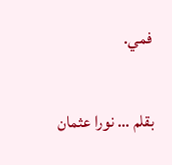فمي.

بقلم … نورا عثمان